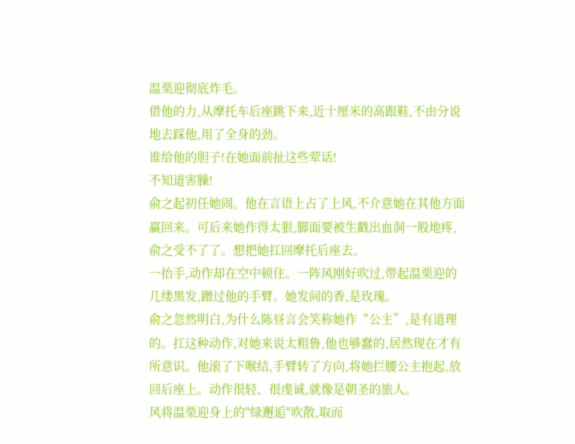温栗迎彻底炸毛。
借他的力,从摩托车后座跳下来,近十厘米的高跟鞋,不由分说地去踩他,用了全身的劲。
谁给他的胆子!在她面前扯这些荤话!
不知道害臊!
俞之起初任她闹。他在言语上占了上风,不介意她在其他方面赢回来。可后来她作得太狠,脚面要被生戳出血洞一般地疼,俞之受不了了。想把她扛回摩托后座去。
一抬手,动作却在空中顿住。一阵风刚好吹过,带起温栗迎的几缕黑发,蹭过他的手臂。她发间的香,是玫瑰。
俞之忽然明白,为什么陈昼言会笑称她作“公主”,是有道理的。扛这种动作,对她来说太粗鲁,他也够蠢的,居然现在才有所意识。他滚了下喉结,手臂转了方向,将她拦腰公主抱起,放回后座上。动作很轻、很虔诚,就像是朝圣的旅人。
风将温栗迎身上的"绿邂逅"吹散,取而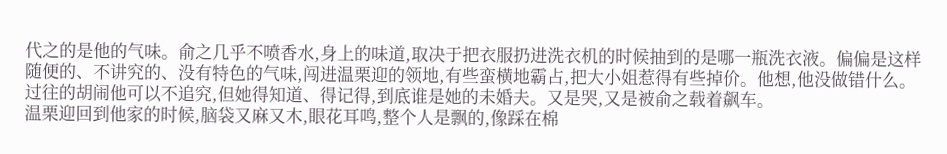代之的是他的气味。俞之几乎不喷香水,身上的味道,取决于把衣服扔进洗衣机的时候抽到的是哪一瓶洗衣液。偏偏是这样随便的、不讲究的、没有特色的气味,闯进温栗迎的领地,有些蛮横地霸占,把大小姐惹得有些掉价。他想,他没做错什么。
过往的胡闹他可以不追究,但她得知道、得记得,到底谁是她的未婚夫。又是哭,又是被俞之载着飙车。
温栗迎回到他家的时候,脑袋又麻又木,眼花耳鸣,整个人是飘的,像踩在棉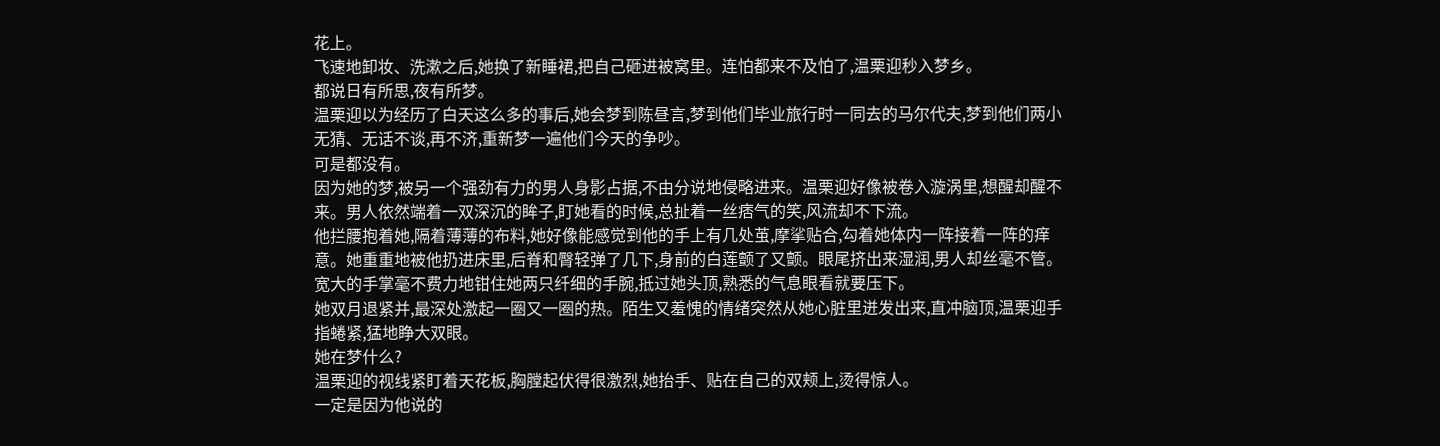花上。
飞速地卸妆、洗漱之后,她换了新睡裙,把自己砸进被窝里。连怕都来不及怕了,温栗迎秒入梦乡。
都说日有所思,夜有所梦。
温栗迎以为经历了白天这么多的事后,她会梦到陈昼言,梦到他们毕业旅行时一同去的马尔代夫,梦到他们两小无猜、无话不谈,再不济,重新梦一遍他们今天的争吵。
可是都没有。
因为她的梦,被另一个强劲有力的男人身影占据,不由分说地侵略进来。温栗迎好像被卷入漩涡里,想醒却醒不来。男人依然端着一双深沉的眸子,盯她看的时候,总扯着一丝痞气的笑,风流却不下流。
他拦腰抱着她,隔着薄薄的布料,她好像能感觉到他的手上有几处茧,摩挲贴合,勾着她体内一阵接着一阵的痒意。她重重地被他扔进床里,后脊和臀轻弹了几下,身前的白莲颤了又颤。眼尾挤出来湿润,男人却丝毫不管。
宽大的手掌毫不费力地钳住她两只纤细的手腕,抵过她头顶,熟悉的气息眼看就要压下。
她双月退紧并,最深处激起一圈又一圈的热。陌生又羞愧的情绪突然从她心脏里迸发出来,直冲脑顶,温栗迎手指蜷紧,猛地睁大双眼。
她在梦什么?
温栗迎的视线紧盯着天花板,胸膛起伏得很激烈,她抬手、贴在自己的双颊上,烫得惊人。
一定是因为他说的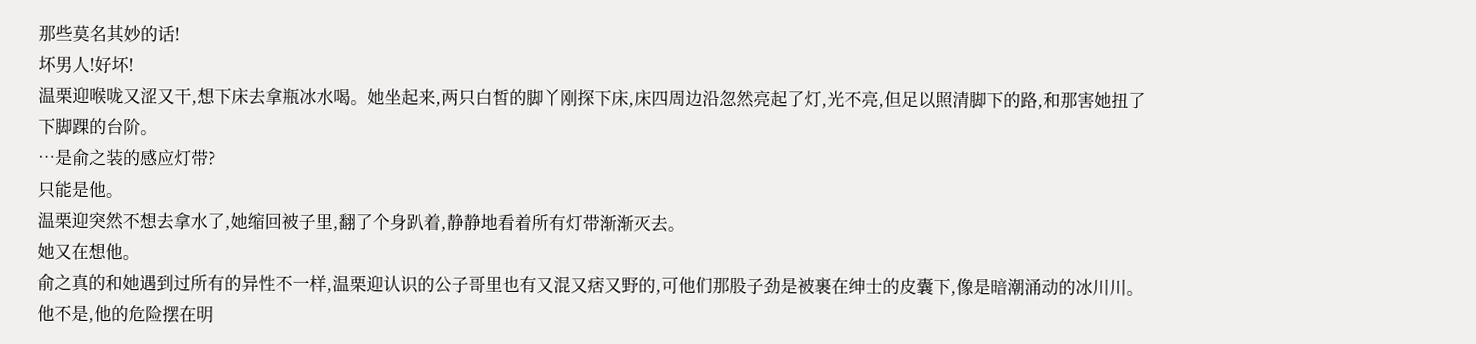那些莫名其妙的话!
坏男人!好坏!
温栗迎喉咙又涩又干,想下床去拿瓶冰水喝。她坐起来,两只白皙的脚丫刚探下床,床四周边沿忽然亮起了灯,光不亮,但足以照清脚下的路,和那害她扭了下脚踝的台阶。
…是俞之装的感应灯带?
只能是他。
温栗迎突然不想去拿水了,她缩回被子里,翻了个身趴着,静静地看着所有灯带渐渐灭去。
她又在想他。
俞之真的和她遇到过所有的异性不一样,温栗迎认识的公子哥里也有又混又痞又野的,可他们那股子劲是被裹在绅士的皮囊下,像是暗潮涌动的冰川川。他不是,他的危险摆在明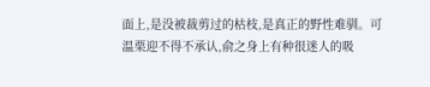面上,是没被裁剪过的枯枝,是真正的野性难驯。可温栗迎不得不承认,俞之身上有种很迷人的吸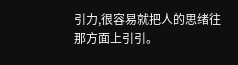引力,很容易就把人的思绪往那方面上引引。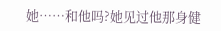她……和他吗?她见过他那身健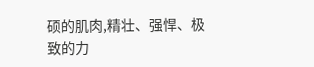硕的肌肉,精壮、强悍、极致的力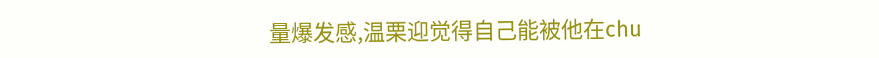量爆发感,温栗迎觉得自己能被他在chu